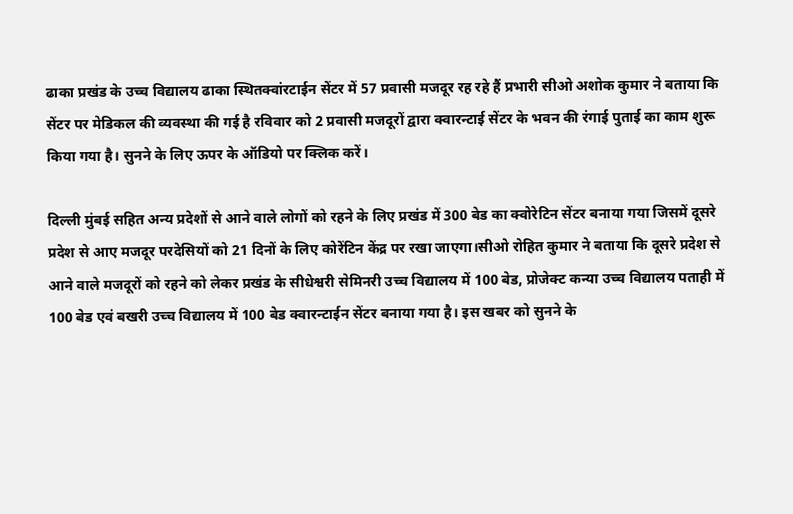ढाका प्रखंड के उच्च विद्यालय ढाका स्थितक्वांरटाईन सेंटर में 57 प्रवासी मजदूर रह रहे हैं प्रभारी सीओ अशोक कुमार ने बताया कि सेंटर पर मेडिकल की व्यवस्था की गई है रविवार को 2 प्रवासी मजदूरों द्वारा क्वारन्टाई सेंटर के भवन की रंगाई पुताई का काम शुरू किया गया है। सुनने के लिए ऊपर के ऑडियो पर क्लिक करें।

दिल्ली मुंबई सहित अन्य प्रदेशों से आने वाले लोगों को रहने के लिए प्रखंड में 300 बेड का क्वोरेटिन सेंटर बनाया गया जिसमें दूसरे प्रदेश से आए मजदूर परदेसियों को 21 दिनों के लिए कोरेंटिन केंद्र पर रखा जाएगा।सीओ रोहित कुमार ने बताया कि दूसरे प्रदेश से आने वाले मजदूरों को रहने को लेकर प्रखंड के सीधेश्वरी सेमिनरी उच्च विद्यालय में 100 बेड, प्रोजेक्ट कन्या उच्च विद्यालय पताही में 100 बेड एवं बखरी उच्च विद्यालय में 100 बेड क्वारन्टाईन सेंटर बनाया गया है। इस खबर को सुनने के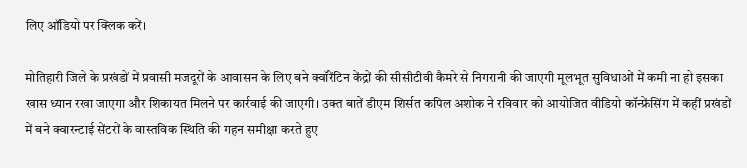लिए ऑडियो पर क्लिक करें।

मोतिहारी जिले के प्रखंडों में प्रवासी मजदूरों के आवासन के लिए बने क्वॉरेंटिन केंद्रों की सीसीटीवी कैमरे से निगरानी की जाएगी मूलभूत सुविधाओं में कमी ना हो इसका खास ध्यान रखा जाएगा और शिकायत मिलने पर कार्रवाई की जाएगी। उक्त बातें डीएम शिर्सत कपिल अशोक ने रविवार को आयोजित वीडियो कॉन्फ्रेंसिंग में कहीं प्रखंडों में बने क्वारन्टाई सेंटरों के वास्तविक स्थिति की गहन समीक्षा करते हुए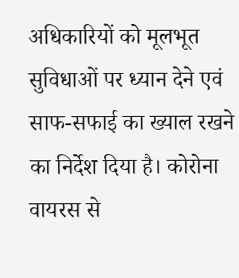अधिकारियों को मूलभूत सुविधाओं पर ध्यान देने एवं साफ-सफाई का ख्याल रखने का निर्देश दिया है। कोरोना वायरस से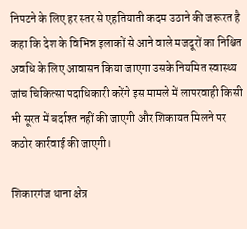निपटने के लिए हर स्तर से एहतियाती कदम उठाने की जरूरत है कहा कि देश के विभिन्न इलाकों से आने वाले मजदूरों का निश्चित अवधि के लिए आवासन किया जाएगा उसके नियमित स्वास्थ्य जांच चिकित्सा पदाधिकारी करेंगे इस मामले में लापरवाही किसी भी सूरत में बर्दाश्त नहीं की जाएगी और शिकायत मिलने पर कठोर कार्रवाई की जाएगी।

शिकारगंज थाना क्षेत्र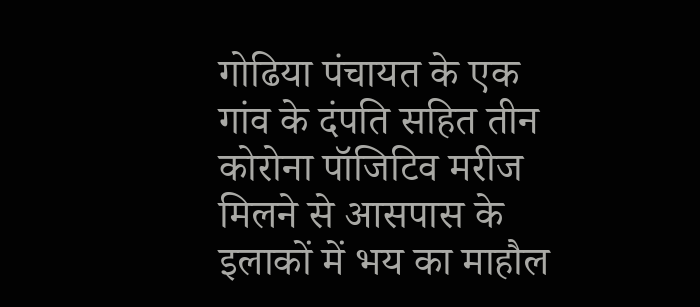गोढिया पंचायत के एक गांव के दंपति सहित तीन कोरोना पॉजिटिव मरीज मिलने से आसपास के इलाकों में भय का माहौल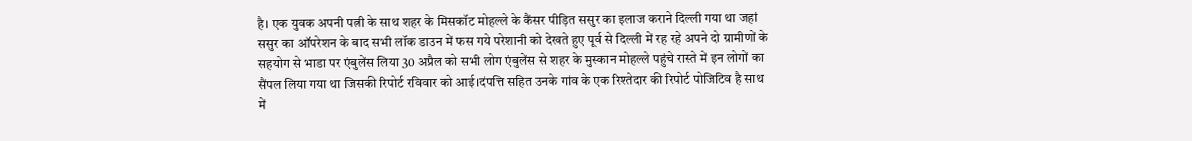है। एक युवक अपनी पत्नी के साथ शहर के मिसकॉट मोहल्ले के कैंसर पीड़ित ससुर का इलाज कराने दिल्ली गया था जहां ससुर का ऑपरेशन के बाद सभी लॉक डाउन में फस गये परेशानी को देखते हुए पूर्व से दिल्ली में रह रहे अपने दो ग्रामीणों के सहयोग से भाडा पर एंबुलेंस लिया 30 अप्रैल को सभी लोग एंबुलेंस से शहर के मुस्कान मोहल्ले पहुंचे रास्ते में इन लोगों का सैंपल लिया गया था जिसकी रिपोर्ट रविवार को आई।दंपत्ति सहित उनके गांव के एक रिश्तेदार की रिपोर्ट पोजिटिव है साथ में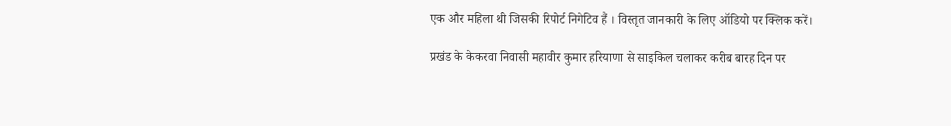एक और महिला थी जिसकी रिपोर्ट निगेटिव हैं । विस्तृत जानकारी के लिए ऑडियो पर क्लिक करें।

प्रखंड के केकरवा निवासी महावीर कुमार हरियाणा से साइकिल चलाकर करीब बारह दिन पर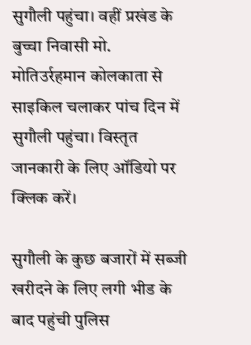सुगौली पहुंचा। वहीं प्रखंड के बुच्चा निवासी मो. मोतिउर्रहमान कोलकाता से साइकिल चलाकर पांच दिन में सुगौली पहुंचा। विस्तृत जानकारी के लिए ऑडियो पर क्लिक करें।

सुगौली के कुछ बजारों में सब्जी खरीदने के लिए लगी भीड के बाद पहुंची पुलिस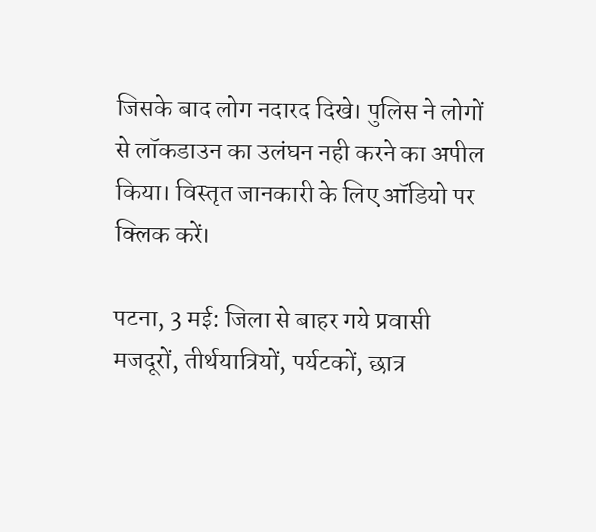जिसके बाद लोग नदारद दिखे। पुलिस ने लोगों से लॉकडाउन का उलंघन नही करने का अपील किया। विस्तृत जानकारी के लिए ऑडियो पर क्लिक करें।

पटना, 3 मई: जिला से बाहर गये प्रवासी मजदूरों, तीर्थयात्रियों, पर्यटकों, छात्र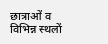छात्राओं व विभिन्न स्थलों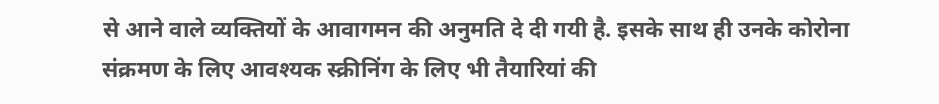से आने वाले व्यक्तियों के आवागमन की अनुमति दे दी गयी है. इसके साथ ही उनके कोरोना संक्रमण के लिए आवश्यक स्क्रीनिंग के लिए भी तैयारियां की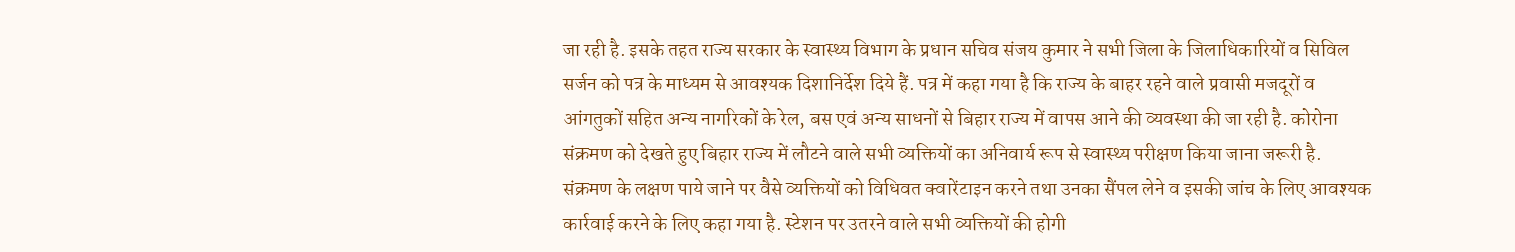जा रही है. इसके तहत राज्य सरकार के स्वास्थ्य विभाग के प्रधान सचिव संजय कुमार ने सभी जिला के जिलाधिकारियों व सिविल सर्जन को पत्र के माध्यम से आवश्यक दिशानिर्देश दिये हैं. पत्र में कहा गया है कि राज्य के बाहर रहने वाले प्रवासी मजदूरों व आंगतुकों सहित अन्य नागरिकों के रेल, बस एवं अन्य साधनों से बिहार राज्य में वापस आने की व्यवस्था की जा रही है. कोरोना संक्रमण को देखते हुए बिहार राज्य में लौटने वाले सभी व्यक्तियों का अनिवार्य रूप से स्वास्थ्य परीक्षण किया जाना जरूरी है. संक्रमण के लक्षण पाये जाने पर वैसे व्यक्तियों को विधिवत क्वारेंटाइन करने तथा उनका सैंपल लेने व इसकी जांच के लिए आवश्यक कार्रवाई करने के लिए कहा गया है. स्टेशन पर उतरने वाले सभी व्यक्तियों की होगी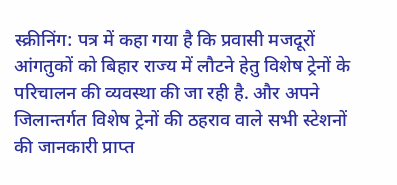स्क्रीनिंग: पत्र में कहा गया है कि प्रवासी मजदूरों आंगतुकों को बिहार राज्य में लौटने हेतु विशेष ट्रेनों के परिचालन की व्यवस्था की जा रही है. और अपने जिलान्तर्गत विशेष ट्रेनों की ठहराव वाले सभी स्टेशनों की जानकारी प्राप्त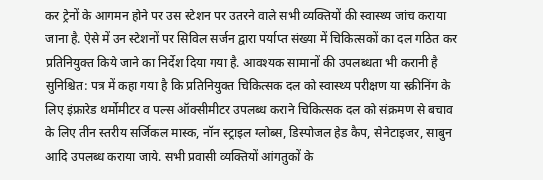कर ट्रेनों के आगमन होने पर उस स्टेशन पर उतरने वाले सभी व्यक्तियों की स्वास्थ्य जांच कराया जाना है. ऐसे में उन स्टेशनों पर सिविल सर्जन द्वारा पर्याप्त संख्या में चिकित्सकों का दल गठित कर प्रतिनियुक्त किये जाने का निर्देश दिया गया है. आवश्यक सामानों की उपलब्धता भी करानी है सुनिश्चित: पत्र में कहा गया है कि प्रतिनियुक्त चिकित्सक दल को स्वास्थ्य परीक्षण या स्क्रीनिंग के लिए इंफ्रारेड थर्मोमीटर व पल्स ऑक्सीमीटर उपलब्ध कराने चिकित्सक दल को संक्रमण से बचाव के लिए तीन स्तरीय सर्जिकल मास्क, नॉन स्ट्राइल ग्लोब्स, डिस्पोजल हेड कैप, सेनेटाइजर, साबुन आदि उपलब्ध कराया जाये. सभी प्रवासी व्यक्तियों आंगतुकों के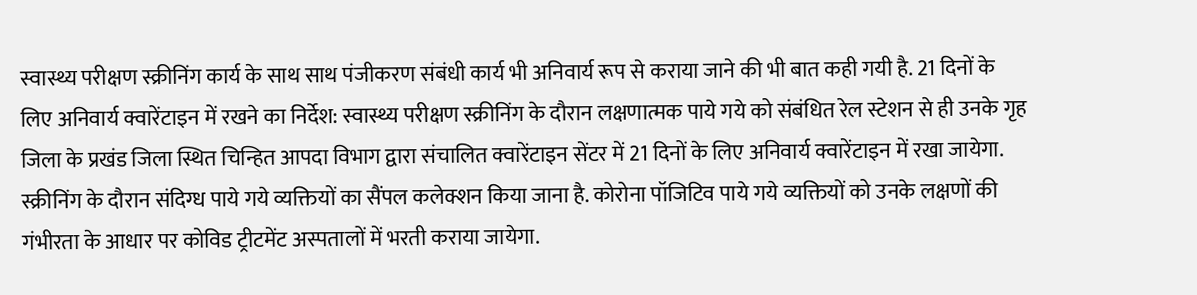स्वास्थ्य परीक्षण स्क्रीनिंग कार्य के साथ साथ पंजीकरण संबंधी कार्य भी अनिवार्य रूप से कराया जाने की भी बात कही गयी है. 21 दिनों के लिए अनिवार्य क्वारेंटाइन में रखने का निर्देश: स्वास्थ्य परीक्षण स्क्रीनिंग के दौरान लक्षणात्मक पाये गये को संबंधित रेल स्टेशन से ही उनके गृह जिला के प्रखंड जिला स्थित चिन्हित आपदा विभाग द्वारा संचालित क्वारेंटाइन सेंटर में 21 दिनों के लिए अनिवार्य क्वारेंटाइन में रखा जायेगा. स्क्रीनिंग के दौरान संदिग्ध पाये गये व्यक्तियों का सैंपल कलेक्शन किया जाना है. कोरोना पॉजिटिव पाये गये व्यक्तियों को उनके लक्षणों की गंभीरता के आधार पर कोविड ट्रीटमेंट अस्पतालों में भरती कराया जायेगा.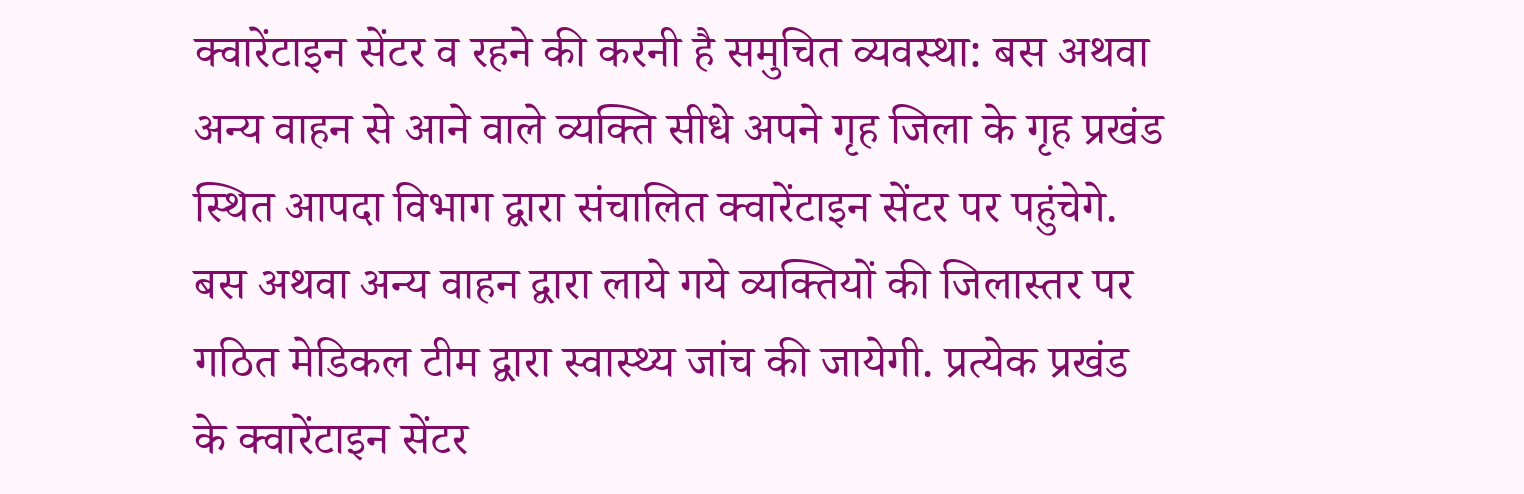क्वारेंटाइन सेंटर व रहने की करनी है समुचित व्यवस्था: बस अथवा अन्य वाहन से आने वाले व्यक्ति सीधे अपने गृह जिला के गृह प्रखंड स्थित आपदा विभाग द्वारा संचालित क्वारेंटाइन सेंटर पर पहुंचेगे. बस अथवा अन्य वाहन द्वारा लाये गये व्यक्तियों की जिलास्तर पर गठित मेडिकल टीम द्वारा स्वास्थ्य जांच की जायेगी. प्रत्येक प्रखंड के क्वारेंटाइन सेंटर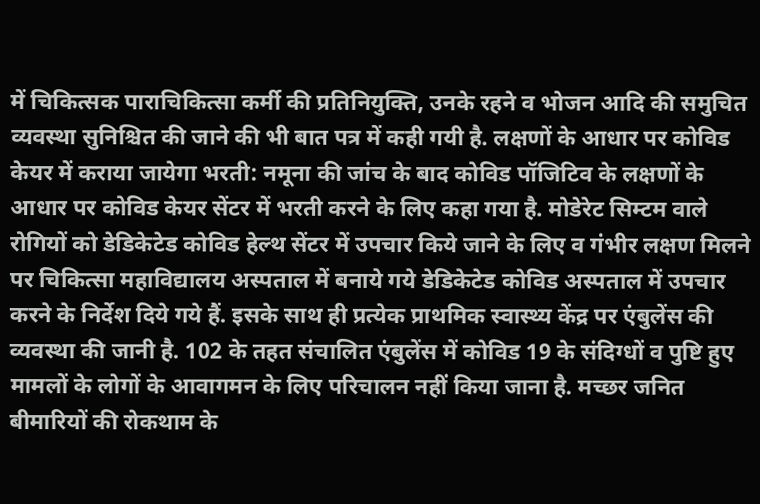में चिकित्सक पाराचिकित्सा कर्मी की प्रतिनियुक्ति, उनके रहने व भोजन आदि की समुचित व्यवस्था सुनिश्चित की जाने की भी बात पत्र में कही गयी है. लक्षणों के आधार पर कोविड केयर में कराया जायेगा भरती: नमूना की जांच के बाद कोविड पॉजिटिव के लक्षणों के आधार पर कोविड केयर सेंटर में भरती करने के लिए कहा गया है. मोडेरेट सिम्टम वाले रोगियों को डेडिकेटेड कोविड हेल्थ सेंटर में उपचार किये जाने के लिए व गंभीर लक्षण मिलने पर चिकित्सा महाविद्यालय अस्पताल में बनाये गये डेडिकेटेड कोविड अस्पताल में उपचार करने के निर्देश दिये गये हैं. इसके साथ ही प्रत्येक प्राथमिक स्वास्थ्य केंद्र पर एंबुलेंस की व्यवस्था की जानी है. 102 के तहत संचालित एंबुलेंस में कोविड 19 के संदिग्धों व पुष्टि हुए मामलों के लोगों के आवागमन के लिए परिचालन नहीं किया जाना है. मच्छर जनित बीमारियों की रोकथाम के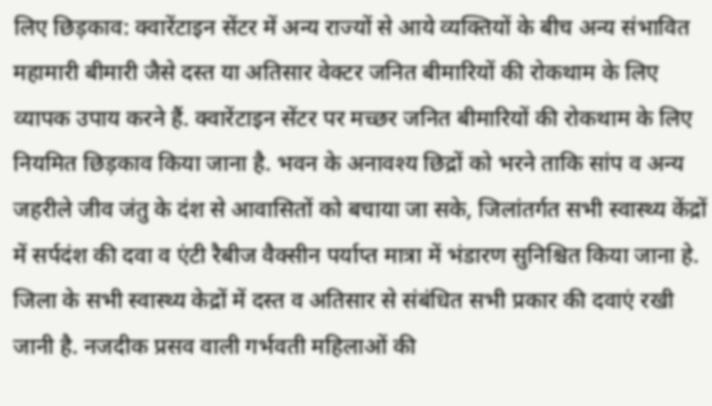लिए छिड़काव: क्वारेंटाइन सेंटर में अन्य राज्यों से आये व्यक्तियों के बीच अन्य संभावित महामारी बीमारी जैसे दस्त या अतिसार वेक्टर जनित बीमारियों की रोकथाम के लिए व्यापक उपाय करने हैं. क्वारेंटाइन सेंटर पर मच्छर जनित बीमारियों की रोकथाम के लिए नियमित छिड़काव किया जाना है. भवन के अनावश्य छिद्रों को भरने ताकि सांप व अन्य जहरीले जीव जंतु के दंश से आवासितों को बचाया जा सके, जिलांतर्गत सभी स्वास्थ्य केंद्रों में सर्पदंश की दवा व एंटी रैबीज वैक्सीन पर्याप्त मात्रा में भंडारण सुनिश्चित किया जाना हे. जिला के सभी स्वास्थ्य केद्रों में दस्त व अतिसार से संबंधित सभी प्रकार की दवाएं रखी जानी है. नजदीक प्रसव वाली गर्भवती महिलाओं की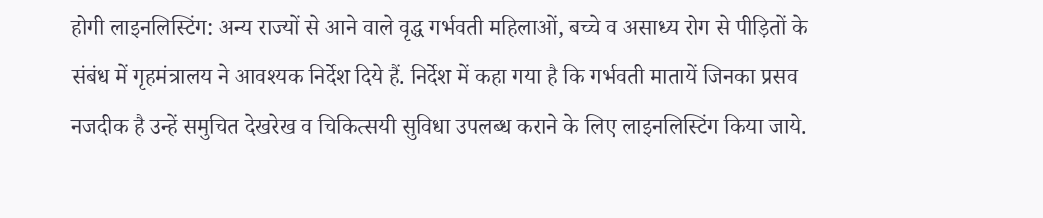होगी लाइनलिस्टिंग: अन्य राज्यों से आने वाले वृद्ध गर्भवती महिलाओं, बच्चे व असाध्य रोग से पीड़ितों के संबंध में गृहमंत्रालय ने आवश्यक निर्देश दिये हैं. निर्देश में कहा गया है कि गर्भवती मातायें जिनका प्रसव नजदीक है उन्हें समुचित देखरेख व चिकित्सयी सुविधा उपलब्ध कराने के लिए लाइनलिस्टिंग किया जाये.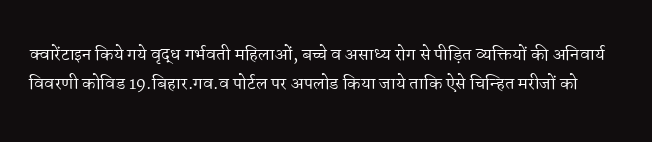क्वारेंटाइन किये गये वृद्ध गर्भवती महिलाओं, बच्चे व असाध्य रोग से पीड़ित व्यक्तियों की अनिवार्य विवरणी कोविड 19.बिहार.गव.व पोर्टल पर अपलोड किया जाये ताकि ऐसे चिन्हित मरीजों को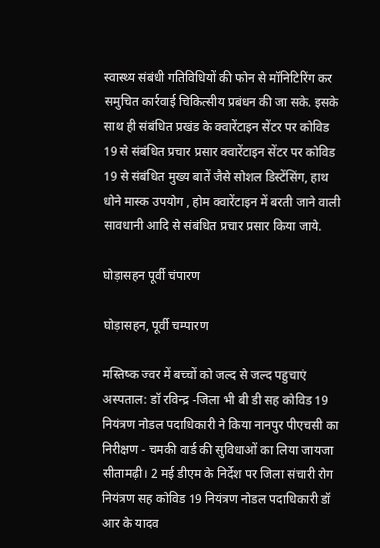स्वास्थ्य संबंधी गतिविधियों की फोन से मॉनिटिरिंग कर समुचित कार्रवाई चिकित्सीय प्रबंधन की जा सके. इसके साथ ही संबंधित प्रखंड के क्वारेंटाइन सेंटर पर कोविड 19 से संबंधित प्रचार प्रसार क्वारेंटाइन सेंटर पर कोविड 19 से संबंधित मुख्य बातें जैसे सोशल डिस्टेंसिंग, हाथ धोने मास्क उपयोग , होम क्वारेंटाइन में बरती जाने वाली सावधानी आदि से संबंधित प्रचार प्रसार किया जाये.

घोड़ासहन पूर्वी चंपारण

घोड़ासहन, पूर्वी चम्पारण

मस्तिष्क ज्वर में बच्चों को जल्द से जल्द पहुचाएं अस्पताल: डॉ रविन्द्र -जिला भी बी डी सह कोविड 19 नियंत्रण नोडल पदाधिकारी ने किया नानपुर पीएचसी का निरीक्षण - चमकी वार्ड की सुविधाओं का लिया जायजा सीतामढ़ी। 2 मई डीएम के निर्देश पर जिला संचारी रोग नियंत्रण सह कोविड 19 नियंत्रण नोडल पदाधिकारी डॉ आर के यादव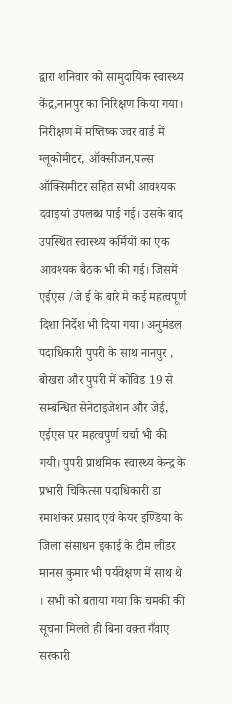द्वारा शनिवार को सामुदायिक स्वास्थ्य केंद्र,नानपुर का निरिक्षण किया गया। निरीक्षण में मष्तिष्क ज्वर वार्ड में ग्लूकोमीटर, ऑक्सीजन,पल्स ऑक्सिमीटर सहित सभी आवश्यक दवाइयां उपलब्ध पाई गई। उसके बाद उपस्थित स्वास्थ्य कर्मियों का एक आवश्यक बैठक भी की गई। जिसमें एईएस /जे ई के बारे मे कई महत्वपूर्ण दिशा निर्देश भी दिया गया। अनुमंडल पदाधिकारी पुपरी के साथ नानपुर , बोखरा और पुपरी में कोविड 19 से सम्बन्धित सेनेटाइजेशन और जेई, एईएस पर महत्वपुर्ण चर्चा भी की गयी। पुपरी प्राथमिक स्वास्थ्य केन्द्र के प्रभारी चिकित्सा पदाधिकारी डा रमाशंकर प्रसाद एवं केयर इण्डिया के जिला संसाधन इकाई के टीम लीडर मानस कुमार भी पर्यवेक्षण में साथ थे । सभी को बताया गया कि चमकी की सूचना मिलते ही बिना वक़्त गँवाए सरकारी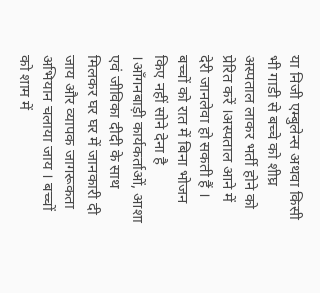या निजी एम्बुलेन्स अथवा किसी भी गाडी से बच्चे को शीघ्र अस्पताल लाकर भर्ती होने को प्रेरित करें ।अस्पताल आने में देरी जानलेवा हो सकती हैं । बच्चों को रात में बिना भोजन किए नहीं सोने देना है ।आँगनबाड़ी कार्यकर्ताओं, आशा एवं जीविका दीदी के साथ मिलकर घर घर में जानकारी दी जाय और व्यापक जागरूकता अभियान चलाया जाय । बच्चों को शाम में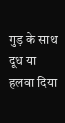गुड़ के साथ दूध या हलवा दिया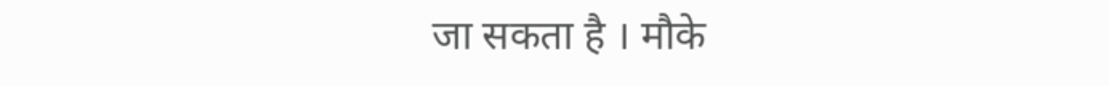जा सकता है । मौके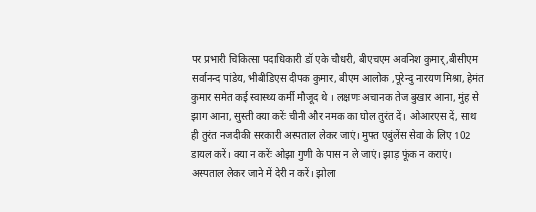पर प्रभारी चिकित्सा पदाधिकारी डॉ एके चौधरी, बीएचएम अवनिश कुमार्,बीसीएम सर्वानन्द पांडेय, भीबीडिएस दीपक कुमार, बीएम आलोक ,पूरेन्दु नारयण मिश्रा, हेमंत कुमार समेत कई स्वास्थ्य कर्मी मौजूद थे । लक्षणः अचानक तेज बुखार आना, मुंह से झाग आना, सुस्ती क्या करेंः चीनी और नमक का घोल तुरंत दें। ओआरएस दें, साथ ही तुरंत नजदीकी सरकारी अस्पताल लेकर जाएं। मुफ्त एबुंलेंस सेवा के लिए 102 डायल करें। क्या न करेंः ओझा गुणी के पास न ले जाएं। झाड़ फूंक न कराएं। अस्पताल लेकर जाने में देरी न करें। झोला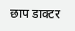छाप डाक्टर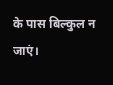के पास बिल्कुल न जाएं।